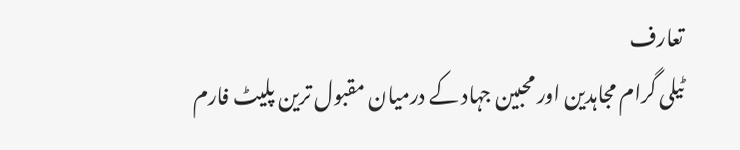تعارف
ٹیلی گرام مجاہدین اور محبین جہاد کے درمیان مقبول ترین پلیٹ فارم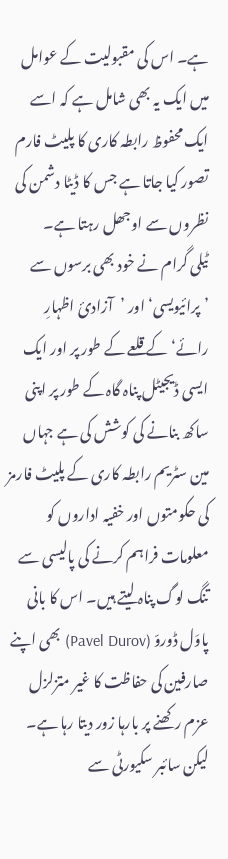ہے۔ اس کی مقبولیت کے عوامل میں ایک یہ بھی شامل ہے کہ اسے ایک محفوظ رابطہ کاری کا پلیٹ فارم تصور کیا جاتا ہے جس کا ڈیٹا دشمن کی نظروں سے اوجھل رہتا ہے۔
ٹیلی گرام نے خود بھی برسوں سے ’پرائیویسی‘ اور ’آزادیٔ اظہارِ رائے‘ کے قلعے کے طور پر اور ایک ایسی ڈیجیٹل پناہ گاہ کے طور پر اپنی ساکھ بنانے کی کوشش کی ہے جہاں مین سٹریم رابطہ کاری کے پلیٹ فارمز کی حکومتوں اور خفیہ اداروں کو معلومات فراہم کرنے کی پالیسی سے تنگ لوگ پناہ لیتے ہیں۔ اس کا بانی پاوَل ڈوروّ (Pavel Durov) بھی اپنے صارفین کی حفاظت کا غیر متزلزل عزم رکھنے پر بارہا زور دیتا رہا ہے۔
لیکن سائبر سکیورٹی سے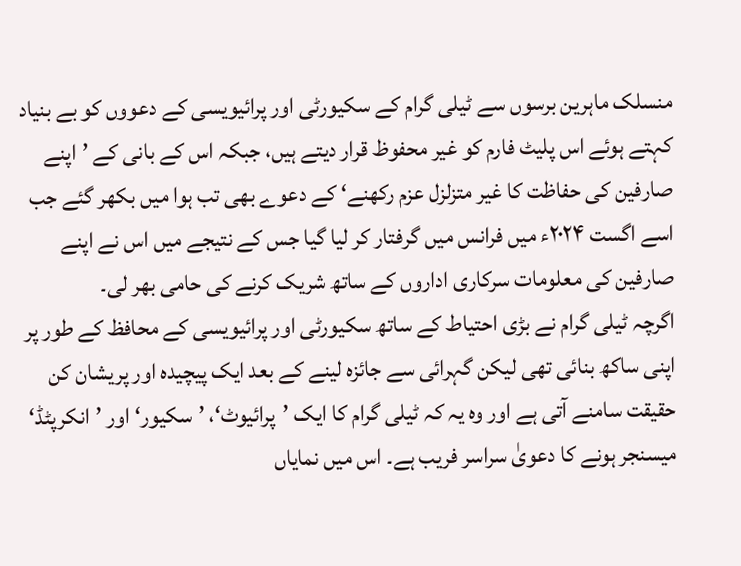منسلک ماہرین برسوں سے ٹیلی گرام کے سکیورٹی اور پرائیویسی کے دعووں کو بے بنیاد کہتے ہوئے اس پلیٹ فارم کو غیر محفوظ قرار دیتے ہیں، جبکہ اس کے بانی کے ’اپنے صارفین کی حفاظت کا غیر متزلزل عزم رکھنے‘ کے دعوے بھی تب ہوا میں بکھر گئے جب اسے اگست ۲۰۲۴ء میں فرانس میں گرفتار کر لیا گیا جس کے نتیجے میں اس نے اپنے صارفین کی معلومات سرکاری اداروں کے ساتھ شریک کرنے کی حامی بھر لی۔
اگرچہ ٹیلی گرام نے بڑی احتیاط کے ساتھ سکیورٹی اور پرائیویسی کے محافظ کے طور پر اپنی ساکھ بنائی تھی لیکن گہرائی سے جائزہ لینے کے بعد ایک پیچیدہ اور پریشان کن حقیقت سامنے آتی ہے اور وہ یہ کہ ٹیلی گرام کا ایک ’پرائیوٹ‘، ’سکیور‘ اور ’انکرپٹڈ‘ میسنجر ہونے کا دعویٰ سراسر فریب ہے۔ اس میں نمایاں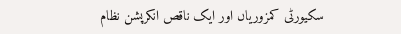سکیورٹی کمزوریاں اور ایک ناقص انکرپشن نظام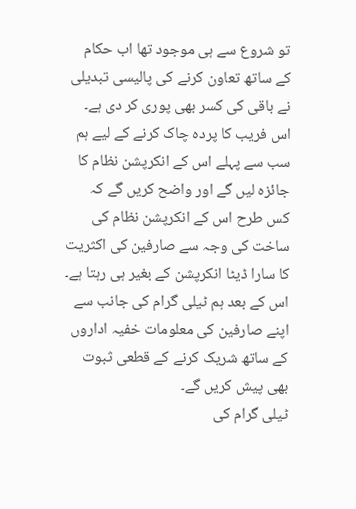تو شروع سے ہی موجود تھا اب حکام کے ساتھ تعاون کرنے کی پالیسی تبدیلی نے باقی کی کسر بھی پوری کر دی ہے۔
اس فریب کا پردہ چاک کرنے کے لیے ہم سب سے پہلے اس کے انکرپشن نظام کا جائزہ لیں گے اور واضح کریں گے کہ کس طرح اس کے انکرپشن نظام کی ساخت کی وجہ سے صارفین کی اکثریت کا سارا ڈیٹا انکرپشن کے بغیر ہی رہتا ہے۔ اس کے بعد ہم ٹیلی گرام کی جانب سے اپنے صارفین کی معلومات خفیہ اداروں کے ساتھ شریک کرنے کے قطعی ثبوت بھی پیش کریں گے۔
ٹیلی گرام کی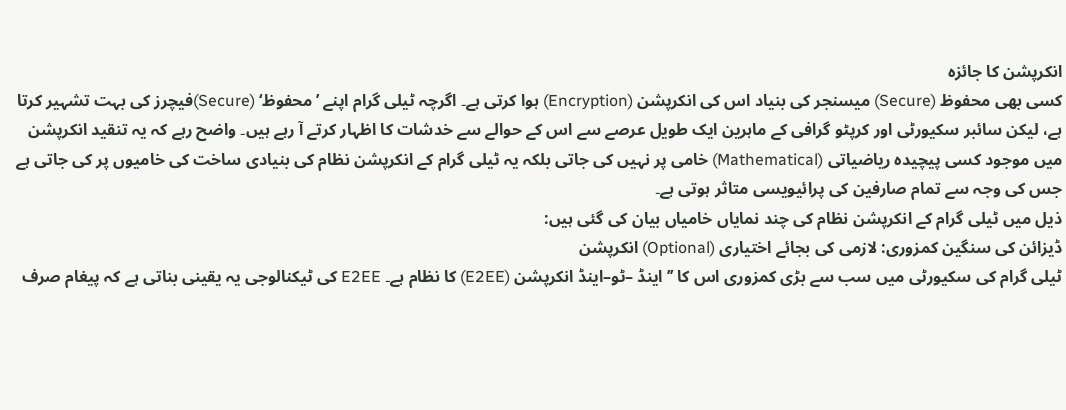انکرپشن کا جائزہ
کسی بھی محفوظ (Secure) میسنجر کی بنیاد اس کی انکرپشن (Encryption) ہوا کرتی ہے۔ اگرچہ ٹیلی گرام اپنے ’محفوظ‘ (Secure)فیچرز کی بہت تشہیر کرتا ہے، لیکن سائبر سکیورٹی اور کرپٹو گرافی کے ماہرین ایک طویل عرصے سے اس کے حوالے سے خدشات کا اظہار کرتے آ رہے ہیں۔ واضح رہے کہ یہ تنقید انکرپشن میں موجود کسی پیچیدہ ریاضیاتی (Mathematical) خامی پر نہیں کی جاتی بلکہ یہ ٹیلی گرام کے انکرپشن نظام کی بنیادی ساخت کی خامیوں پر کی جاتی ہے جس کی وجہ سے تمام صارفین کی پرائیویسی متاثر ہوتی ہے۔
ذیل میں ٹیلی گرام کے انکرپشن نظام کی چند نمایاں خامیاں بیان کی گئی ہیں:
ڈیزائن کی سنگین کمزوری: لازمی کی بجائے اختیاری (Optional) انکرپشن
ٹیلی گرام کی سکیورٹی میں سب سے بڑی کمزوری اس کا ’’اینڈ –ٹو–اینڈ انکرپشن (E2EE) کا نظام ہے۔ E2EE کی ٹیکنالوجی یہ یقینی بناتی ہے کہ پیغام صرف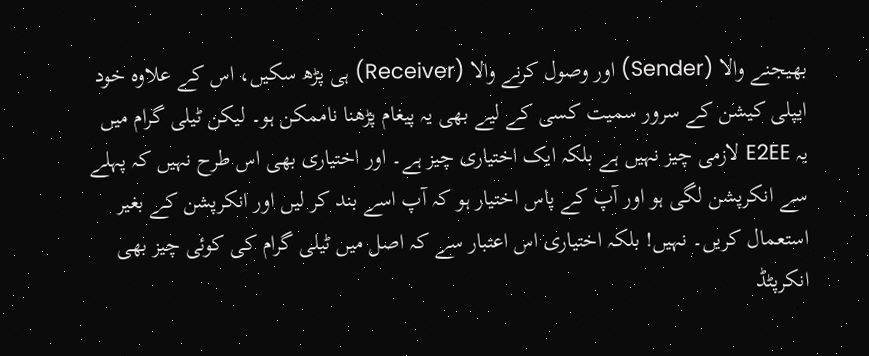بھیجنے والا (Sender) اور وصول کرنے والا (Receiver) ہی پڑھ سکیں، اس کے علاوہ خود ایپلی کیشن کے سرور سمیت کسی کے لیے بھی یہ پیغام پڑھنا ناممکن ہو۔ لیکن ٹیلی گرام میں یہ E2EE لازمی چیز نہیں ہے بلکہ ایک اختیاری چیز ہے۔ اور اختیاری بھی اس طرح نہیں کہ پہلے سے انکرپشن لگی ہو اور آپ کے پاس اختیار ہو کہ آپ اسے بند کر لیں اور انکرپشن کے بغیر استعمال کریں۔ نہیں! بلکہ اختیاری اس اعتبار سے کہ اصل میں ٹیلی گرام کی کوئی چیز بھی انکرپٹڈ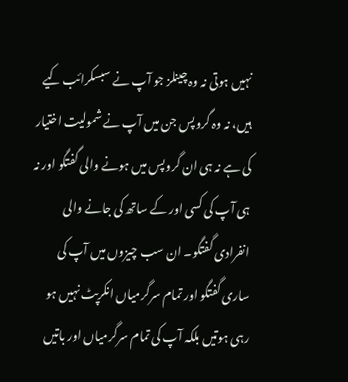نہیں ہوتی نہ وہ چینلز جو آپ نے سبسکرائب کیے ہیں، نہ وہ گروپس جن میں آپ نے شمولیت اختیار کی ہے نہ ہی ان گروپس میں ہونے والی گفتگو اور نہ ہی آپ کی کسی اور کے ساتھ کی جانے والی انفرادی گفتگو۔ ان سب چیزوں میں آپ کی ساری گفتگو اور تمام سرگرمیاں انکرپٹ نہیں ہو رہی ہوتیں بلکہ آپ کی تمام سرگرمیاں اور باتیں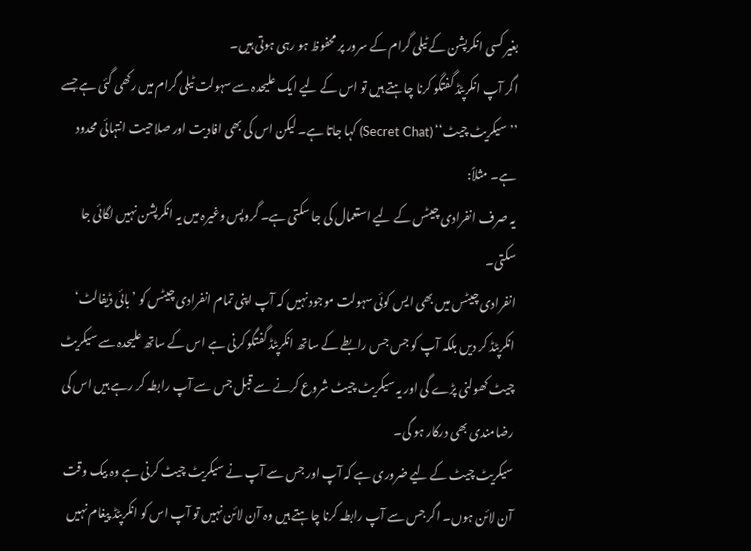بغیر کسی انکرپشن کے ٹیلی گرام کے سرور پر محفوظ ہو رہی ہوتی ہیں۔
اگر آپ انکرپٹڈ گفتگو کرنا چاہتے ہیں تو اس کے لیے ایک علیحدہ سے سہولت ٹیلی گرام میں رکھی گئی ہے جسے ’’سیکریٹ چیٹ‘‘ (Secret Chat) کہا جاتا ہے۔ لیکن اس کی بھی افادیت اور صلاحیت انتہائی محدود ہے۔ مثلاً:
یہ صرف انفرادی چیٹس کے لیے استعمال کی جا سکتی ہے۔ گروپس وغیرہ میں یہ انکرپشن نہیں لگائی جا سکتی۔
انفرادی چیٹس میں بھی ایس کوئی سہولت موجود نہیں کہ آپ اپنی تمام انفرادی چیٹس کو ’بائی ڈیفالٹ‘ انکرپٹڈ کر دیں بلکہ آپ کو جس جس رابطے کے ساتھ انکرپٹڈ گفتگو کرنی ہے اس کے ساتھ علیحدہ سے سیکریٹ چیٹ کھولنی پڑے گی اور یہ سیکریٹ چیٹ شروع کرنے سے قبل جس سے آپ رابطہ کر رہے ہیں اس کی رضامندی بھی درکار ہو گی۔
سیکریٹ چیٹ کے لیے ضروری ہے کہ آپ اور جس سے آپ نے سیکریٹ چیٹ کرنی ہے وہ بیک وقت آن لائن ہوں۔ اگر جس سے آپ رابطہ کرنا چاہتے ہیں وہ آن لائن نہیں تو آپ اس کو انکرپٹڈ پیغام نہیں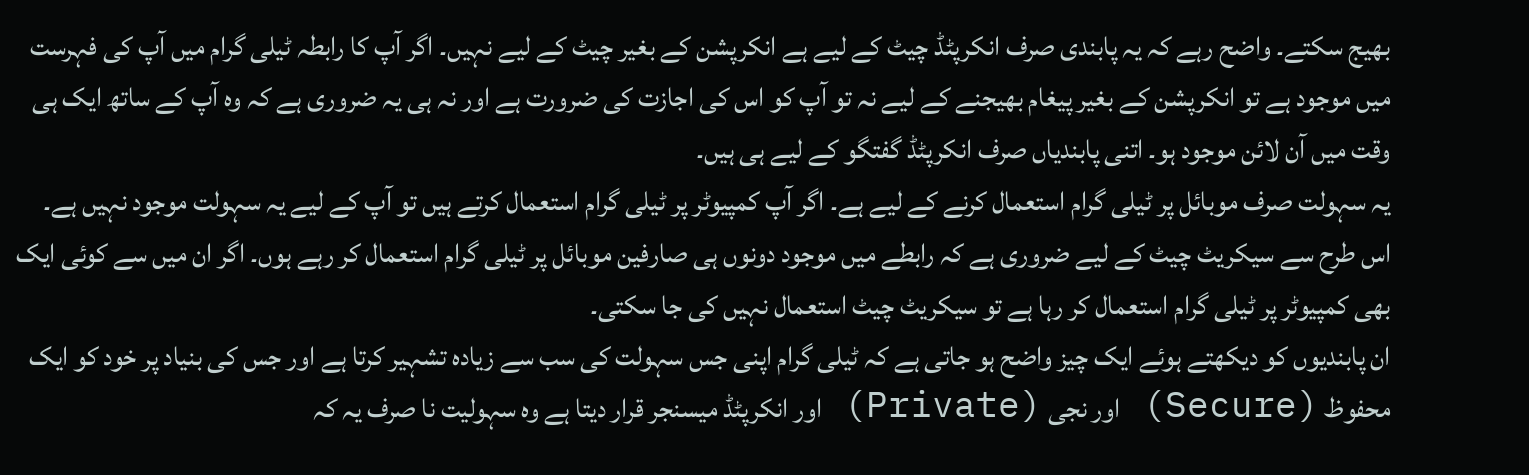بھیج سکتے۔ واضح رہے کہ یہ پابندی صرف انکرپٹڈ چیٹ کے لیے ہے انکرپشن کے بغیر چیٹ کے لیے نہیں۔ اگر آپ کا رابطہ ٹیلی گرام میں آپ کی فہرست میں موجود ہے تو انکرپشن کے بغیر پیغام بھیجنے کے لیے نہ تو آپ کو اس کی اجازت کی ضرورت ہے اور نہ ہی یہ ضروری ہے کہ وہ آپ کے ساتھ ایک ہی وقت میں آن لائن موجود ہو۔ اتنی پابندیاں صرف انکرپٹڈ گفتگو کے لیے ہی ہیں۔
یہ سہولت صرف موبائل پر ٹیلی گرام استعمال کرنے کے لیے ہے۔ اگر آپ کمپیوٹر پر ٹیلی گرام استعمال کرتے ہیں تو آپ کے لیے یہ سہولت موجود نہیں ہے۔ اس طرح سے سیکریٹ چیٹ کے لیے ضروری ہے کہ رابطے میں موجود دونوں ہی صارفین موبائل پر ٹیلی گرام استعمال کر رہے ہوں۔ اگر ان میں سے کوئی ایک بھی کمپیوٹر پر ٹیلی گرام استعمال کر رہا ہے تو سیکریٹ چیٹ استعمال نہیں کی جا سکتی۔
ان پابندیوں کو دیکھتے ہوئے ایک چیز واضح ہو جاتی ہے کہ ٹیلی گرام اپنی جس سہولت کی سب سے زیادہ تشہیر کرتا ہے اور جس کی بنیاد پر خود کو ایک محفوظ (Secure) اور نجی (Private) اور انکرپٹڈ میسنجر قرار دیتا ہے وہ سہولیت نا صرف یہ کہ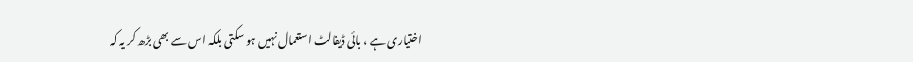اختیاری ہے ، بائی ڈیفالٹ استعمال نہیں ہو سکتی بلکہ اس سے بھی بڑھ کر یہ کہ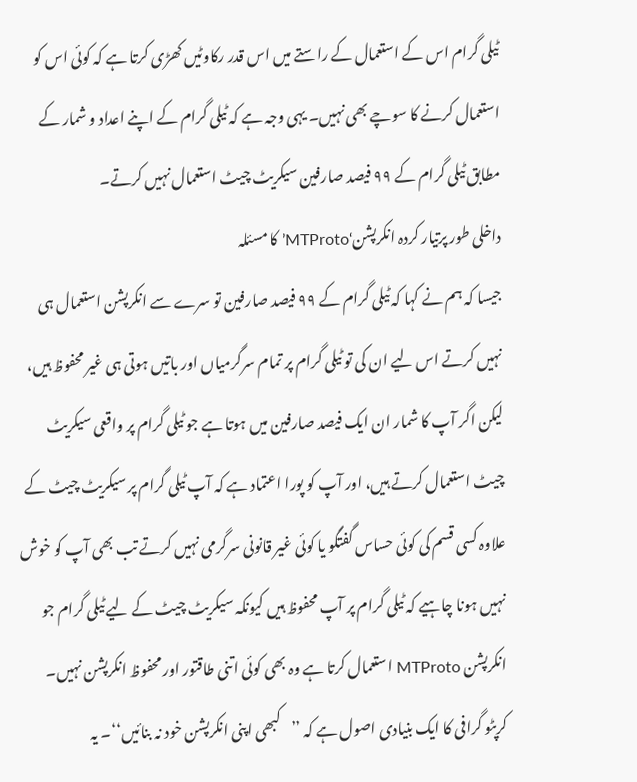ٹیلی گرام اس کے استعمال کے راستے میں اس قدر رکاوٹیں کھڑی کرتا ہے کہ کوئی اس کو استعمال کرنے کا سوچے بھی نہیں۔ یہی وجہ ہے کہ ٹیلی گرام کے اپنے اعداد و شمار کے مطابق ٹیلی گرام کے ۹۹ فیصد صارفین سیکریٹ چیٹ استعمال نہیں کرتے۔
داخلی طور پرتیار کردہ انکرپشن‘MTProto’ کا مسئلہ
جیسا کہ ہم نے کہا کہ ٹیلی گرام کے ۹۹ فیصد صارفین تو سرے سے انکرپشن استعمال ہی نہیں کرتے اس لیے ان کی تو ٹیلی گرام پر تمام سرگرمیاں اور باتیں ہوتی ہی غیر محفوظ ہیں، لیکن اگر آپ کا شمار ان ایک فیصد صارفین میں ہوتا ہے جو ٹیلی گرام پر واقعی سیکریٹ چیٹ استعمال کرتے ہیں، اور آپ کو پورا اعتماد ہے کہ آپ ٹیلی گرام پر سیکریٹ چیٹ کے علاوہ کسی قسم کی کوئی حساس گفتگو یا کوئی غیر قانونی سرگرمی نہیں کرتے تب بھی آپ کو خوش نہیں ہونا چاہیے کہ ٹیلی گرام پر آپ محفوظ ہیں کیونکہ سیکریٹ چیٹ کے لیے ٹیلی گرام جو انکرپشن MTProto استعمال کرتا ہے وہ بھی کوئی اتنی طاقتور اور محفوظ انکرپشن نہیں۔
کرپٹو گرافی کا ایک بنیادی اصول ہے کہ ’’کبھی اپنی انکرپشن خود نہ بنائیں‘‘۔ یہ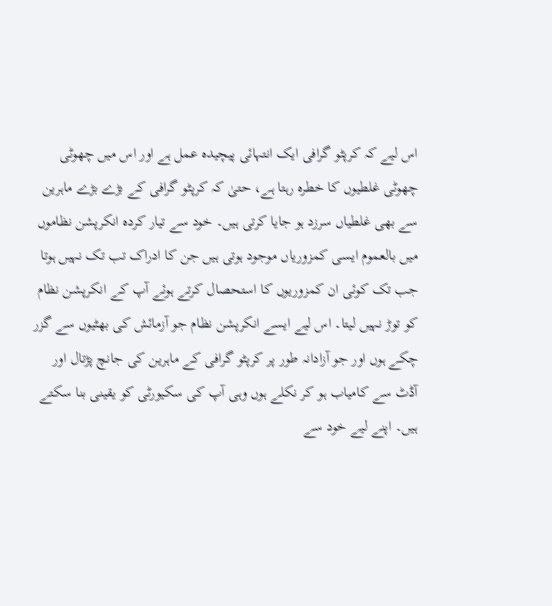اس لیے کہ کرپٹو گرافی ایک انتہائی پیچیدہ عمل ہے اور اس میں چھوٹی چھوٹی غلطیوں کا خطرہ رہتا ہے، حتیٰ کہ کرپٹو گرافی کے بڑے بڑے ماہرین سے بھی غلطیاں سرزد ہو جایا کرتی ہیں۔ خود سے تیار کردہ انکرپشن نظاموں میں بالعموم ایسی کمزوریاں موجود ہوتی ہیں جن کا ادراک تب تک نہیں ہوتا جب تک کوئی ان کمزوریوں کا استحصال کرتے ہوئے آپ کے انکرپشن نظام کو توڑ نہیں لیتا۔ اس لیے ایسے انکرپشن نظام جو آزمائش کی بھٹیوں سے گزر چکے ہوں اور جو آزادانہ طور پر کرپٹو گرافی کے ماہرین کی جانچ پڑتال اور آڈٹ سے کامیاب ہو کر نکلے ہوں وہی آپ کی سکیورٹی کو یقینی بنا سکتے ہیں۔ اپنے لیے خود سے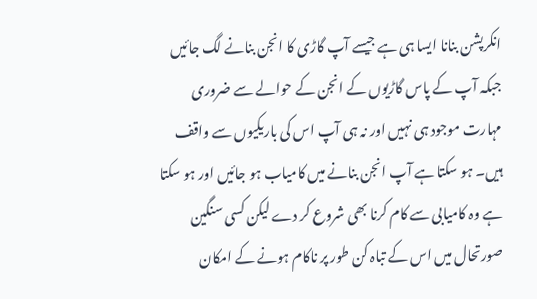انکرپشن بنانا ایسا ہی ہے جیسے آپ گاڑی کا انجن بنانے لگ جائیں جبکہ آپ کے پاس گاڑیوں کے انجن کے حوالے سے ضروری مہارت موجود ہی نہیں اور نہ ہی آپ اس کی باریکیوں سے واقف ہیں۔ ہو سکتا ہے آپ انجن بنانے میں کامیاب ہو جائیں اور ہو سکتا ہے وہ کامیابی سے کام کرنا بھی شروع کر دے لیکن کسی سنگین صورتحال میں اس کے تباہ کن طور پر ناکام ہونے کے امکان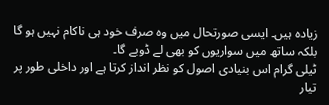زیادہ ہیں۔ ایسی صورتحال میں وہ صرف خود ہی ناکام نہیں ہو گا بلکہ ساتھ میں سواریوں کو بھی لے ڈوبے گا۔
ٹیلی گرام اس بنیادی اصول کو نظر انداز کرتا ہے اور داخلی طور پر تیار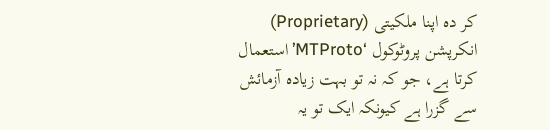کر دہ اپنا ملکیتی (Proprietary) انکرپشن پروٹوکول ‘MTProto’ استعمال کرتا ہے، جو کہ نہ تو بہت زیادہ آزمائش سے گزرا ہے کیونکہ ایک تو یہ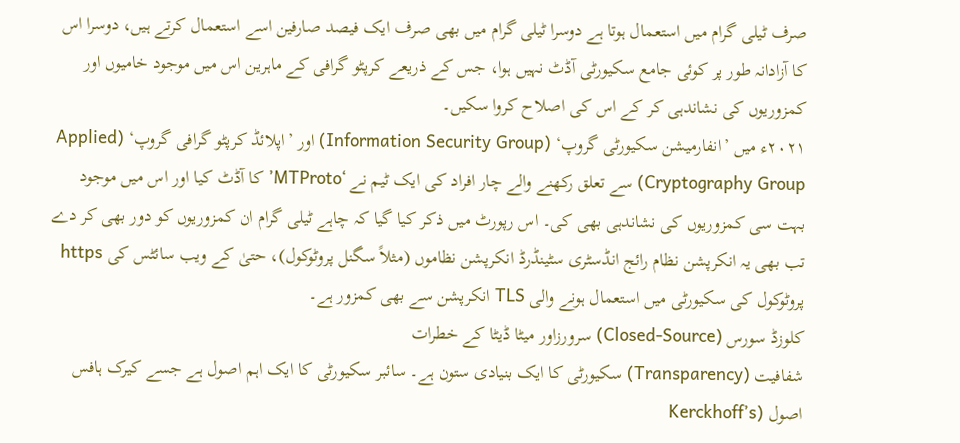صرف ٹیلی گرام میں استعمال ہوتا ہے دوسرا ٹیلی گرام میں بھی صرف ایک فیصد صارفین اسے استعمال کرتے ہیں، دوسرا اس کا آزادانہ طور پر کوئی جامع سکیورٹی آڈٹ نہیں ہوا، جس کے ذریعے کرپٹو گرافی کے ماہرین اس میں موجود خامیوں اور کمزوریوں کی نشاندہی کر کے اس کی اصلاح کروا سکیں۔
۲۰۲۱ء میں ’انفارمیشن سکیورٹی گروپ‘ (Information Security Group) اور ’اپلائڈ کرپٹو گرافی گروپ‘ (Applied Cryptography Group) سے تعلق رکھنے والے چار افراد کی ایک ٹیم نے ‘MTProto’ کا آڈٹ کیا اور اس میں موجود بہت سی کمزوریوں کی نشاندہی بھی کی۔ اس رپورٹ میں ذکر کیا گیا کہ چاہے ٹیلی گرام ان کمزوریوں کو دور بھی کر دے تب بھی یہ انکرپشن نظام رائج انڈسٹری سٹینڈرڈ انکرپشن نظاموں (مثلاً سگنل پروٹوکول)، حتیٰ کے ویب سائٹس کی https پروٹوکول کی سکیورٹی میں استعمال ہونے والی TLS انکرپشن سے بھی کمزور ہے۔
کلوزڈ سورس (Closed-Source) سرورزاور میٹا ڈیٹا کے خطرات
شفافیت (Transparency) سکیورٹی کا ایک بنیادی ستون ہے۔ سائبر سکیورٹی کا ایک اہم اصول ہے جسے کیرک ہافس اصول (Kerckhoff’s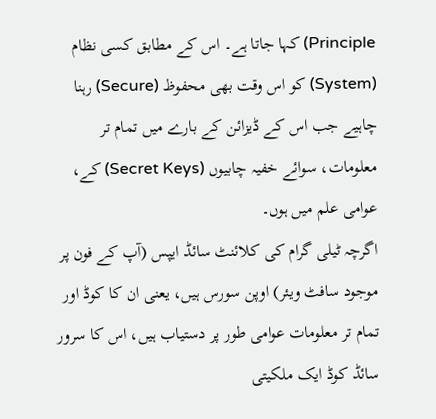Principle) کہا جاتا ہے۔ اس کے مطابق کسی نظام (System) کو اس وقت بھی محفوظ (Secure) رہنا چاہیے جب اس کے ڈیزائن کے بارے میں تمام تر معلومات، سوائے خفیہ چابیوں (Secret Keys) کے، عوامی علم میں ہوں۔
اگرچہ ٹیلی گرام کی کلائنٹ سائڈ ایپس (آپ کے فون پر موجود سافٹ ویئر) اوپن سورس ہیں، یعنی ان کا کوڈ اور تمام تر معلومات عوامی طور پر دستیاب ہیں، اس کا سرور سائڈ کوڈ ایک ملکیتی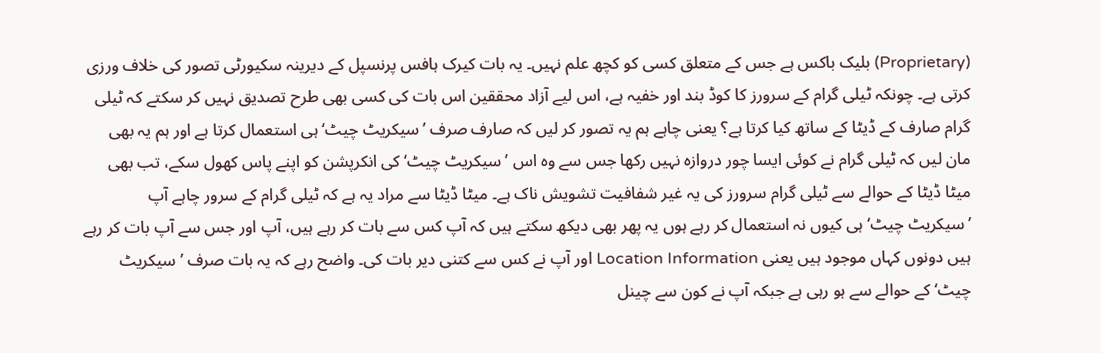(Proprietary) بلیک باکس ہے جس کے متعلق کسی کو کچھ علم نہیں۔ یہ بات کیرک ہافس پرنسپل کے دیرینہ سکیورٹی تصور کی خلاف ورزی کرتی ہے۔ چونکہ ٹیلی گرام کے سرورز کا کوڈ بند اور خفیہ ہے، اس لیے آزاد محققین اس بات کی کسی بھی طرح تصدیق نہیں کر سکتے کہ ٹیلی گرام صارف کے ڈیٹا کے ساتھ کیا کرتا ہے؟ یعنی چاہے ہم یہ تصور کر لیں کہ صارف صرف ’سیکریٹ چیٹ‘ ہی استعمال کرتا ہے اور ہم یہ بھی مان لیں کہ ٹیلی گرام نے کوئی ایسا چور دروازہ نہیں رکھا جس سے وہ اس ’سیکریٹ چیٹ‘ کی انکرپشن کو اپنے پاس کھول سکے، تب بھی میٹا ڈیٹا کے حوالے سے ٹیلی گرام سرورز کی یہ غیر شفافیت تشویش ناک ہے۔ میٹا ڈیٹا سے مراد یہ ہے کہ ٹیلی گرام کے سرور چاہے آپ ’سیکریٹ چیٹ‘ ہی کیوں نہ استعمال کر رہے ہوں یہ پھر بھی دیکھ سکتے ہیں کہ آپ کس سے بات کر رہے ہیں، آپ اور جس سے آپ بات کر رہے ہیں دونوں کہاں موجود ہیں یعنی Location Information اور آپ نے کس سے کتنی دیر بات کی۔ واضح رہے کہ یہ بات صرف ’سیکریٹ چیٹ‘ کے حوالے سے ہو رہی ہے جبکہ آپ نے کون سے چینل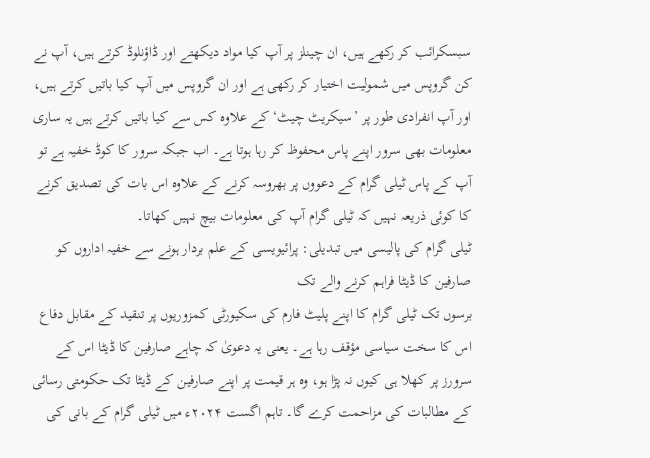سبسکرائب کر رکھے ہیں، ان چینلز پر آپ کیا مواد دیکھتے اور ڈاؤنلوڈ کرتے ہیں، آپ نے کن گروپس میں شمولیت اختیار کر رکھی ہے اور ان گروپس میں آپ کیا باتیں کرتے ہیں، اور آپ انفرادی طور پر ’سیکریٹ چیٹ‘ کے علاوہ کس سے کیا باتیں کرتے ہیں یہ ساری معلومات بھی سرور اپنے پاس محفوظ کر رہا ہوتا ہے۔ اب جبکہ سرور کا کوڈ خفیہ ہے تو آپ کے پاس ٹیلی گرام کے دعووں پر بھروسہ کرنے کے علاوہ اس بات کی تصدیق کرنے کا کوئی ذریعہ نہیں کہ ٹیلی گرام آپ کی معلومات بیچ نہیں کھاتا۔
ٹیلی گرام کی پالیسی میں تبدیلی: پرائیویسی کے علم بردار ہونے سے خفیہ اداروں کو صارفین کا ڈیٹا فراہم کرنے والے تک
برسوں تک ٹیلی گرام کا اپنے پلیٹ فارم کی سکیورٹی کمزوریوں پر تنقید کے مقابل دفاع اس کا سخت سیاسی مؤقف رہا ہے۔ یعنی یہ دعویٰ کہ چاہے صارفین کا ڈیٹا اس کے سرورز پر کھلا ہی کیوں نہ پڑا ہو، وہ ہر قیمت پر اپنے صارفین کے ڈیٹا تک حکومتی رسائی کے مطالبات کی مزاحمت کرے گا۔ تاہم اگست ۲۰۲۴ء میں ٹیلی گرام کے بانی کی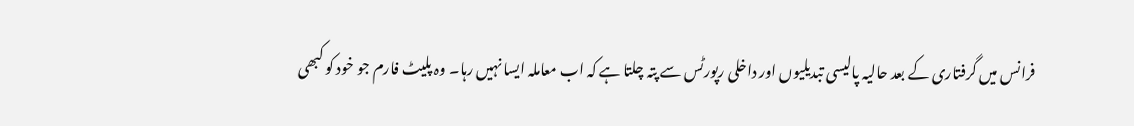فرانس میں گرفتاری کے بعد حالیہ پالیسی تبدیلیوں اور داخلی رپورٹس سے پتہ چلتا ہے کہ اب معاملہ ایسا نہیں رہا۔ وہ پلیٹ فارم جو خود کو کبھی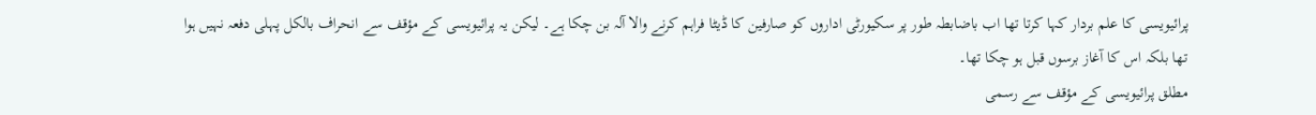پرائیویسی کا علم بردار کہا کرتا تھا اب باضابطہ طور پر سکیورٹی اداروں کو صارفین کا ڈیٹا فراہم کرنے والا آلہ بن چکا ہے۔ لیکن یہ پرائیویسی کے مؤقف سے انحراف بالکل پہلی دفعہ نہیں ہوا تھا بلکہ اس کا آغاز برسوں قبل ہو چکا تھا۔
مطلق پرائیویسی کے مؤقف سے رسمی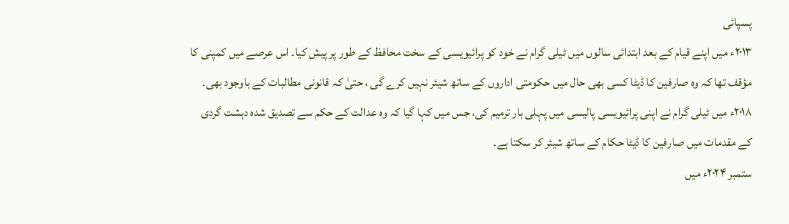پسپائی
۲۰۱۳ء میں اپنے قیام کے بعد ابتدائی سالوں میں ٹیلی گرام نے خود کو پرائیویسی کے سخت محافظ کے طور پر پیش کیا۔ اس عرصے میں کمپنی کا مؤقف تھا کہ وہ صارفین کا ڈیٹا کسی بھی حال میں حکومتی اداروں کے ساتھ شیئر نہیں کرے گی ، حتیٰ کہ قانونی مطالبات کے باوجود بھی۔
۲۰۱۸ء میں ٹیلی گرام نے اپنی پرائیویسی پالیسی میں پہلی بار ترمیم کی، جس میں کہا گیا کہ وہ عدالت کے حکم سے تصدیق شدہ دہشت گردی کے مقدمات میں صارفین کا ڈیٹا حکام کے ساتھ شیئر کر سکتا ہے۔
ستمبر ۲۰۲۴ء میں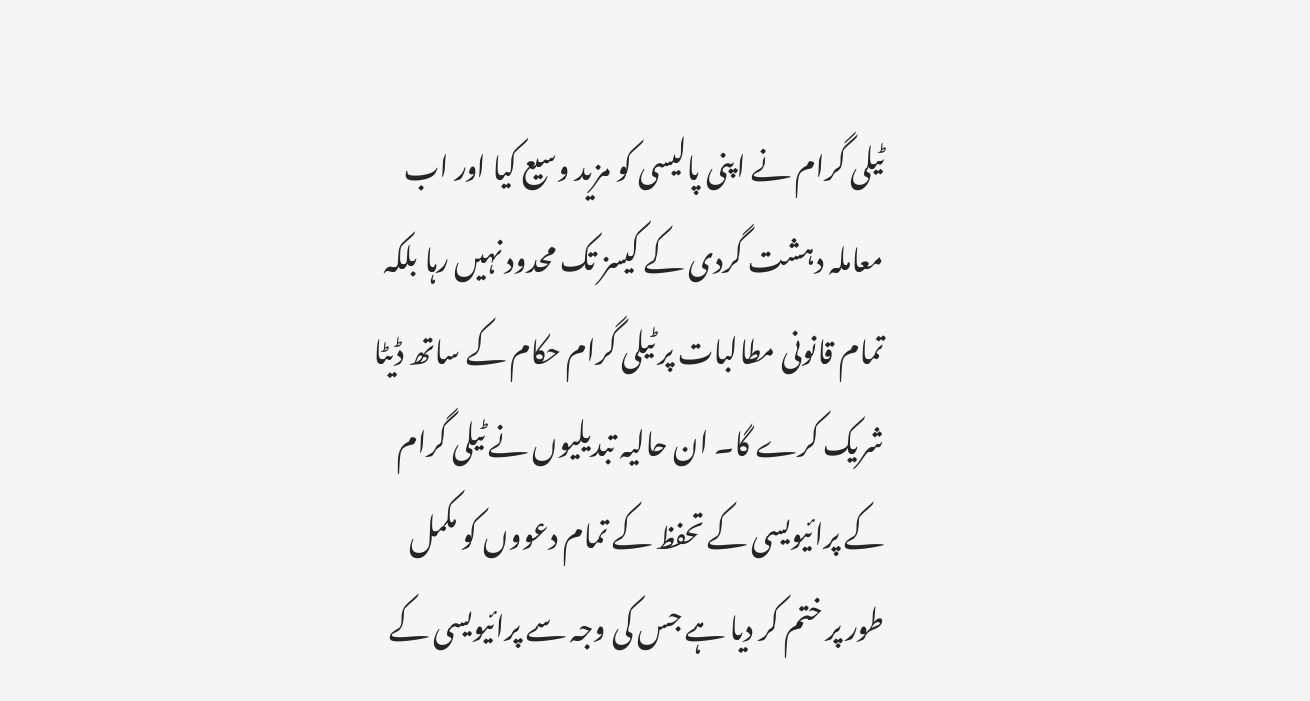ٹیلی گرام نے اپنی پالیسی کو مزید وسیع کیا اور اب معاملہ دہشت گردی کے کیسز تک محدود نہیں رہا بلکہ تمام قانونی مطالبات پر ٹیلی گرام حکام کے ساتھ ڈیٹا شریک کرے گا۔ ان حالیہ تبدیلیوں نے ٹیلی گرام کے پرائیویسی کے تحفظ کے تمام دعووں کو مکمل طور پر ختم کر دیا ہے جس کی وجہ سے پرائیویسی کے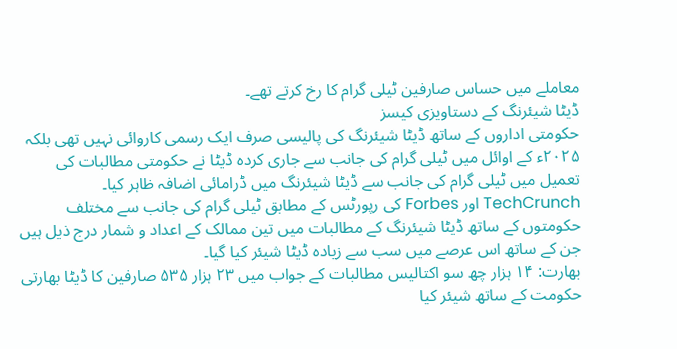معاملے میں حساس صارفین ٹیلی گرام کا رخ کرتے تھے۔
ڈیٹا شیئرنگ کے دستاویزی کیسز
حکومتی اداروں کے ساتھ ڈیٹا شیئرنگ کی پالیسی صرف ایک رسمی کاروائی نہیں تھی بلکہ ۲۰۲۵ء کے اوائل میں ٹیلی گرام کی جانب سے جاری کردہ ڈیٹا نے حکومتی مطالبات کی تعمیل میں ٹیلی گرام کی جانب سے ڈیٹا شیئرنگ میں ڈرامائی اضافہ ظاہر کیا۔ TechCrunch اور Forbes کی رپورٹس کے مطابق ٹیلی گرام کی جانب سے مختلف حکومتوں کے ساتھ ڈیٹا شیئرنگ کے مطالبات میں تین ممالک کے اعداد و شمار درج ذیل ہیں جن کے ساتھ اس عرصے میں سب سے زیادہ ڈیٹا شیئر کیا گیا۔
بھارت: ۱۴ ہزار چھ سو اکتالیس مطالبات کے جواب میں ۲۳ ہزار ۵۳۵ صارفین کا ڈیٹا بھارتی حکومت کے ساتھ شیئر کیا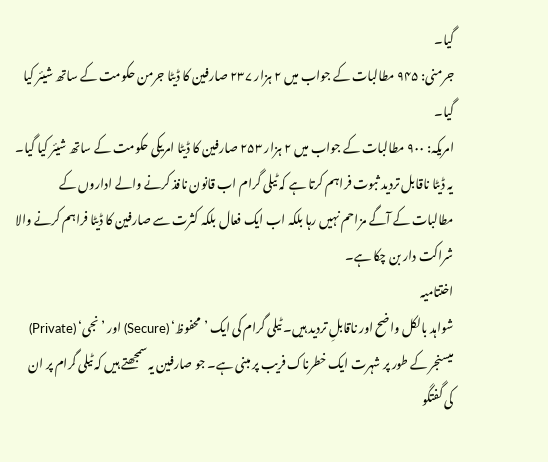گیا۔
جرمنی: ۹۴۵ مطالبات کے جواب میں ۲ ہزار ۲۳۷ صارفین کا ڈیٹا جرمن حکومت کے ساتھ شیئر کیا گیا۔
امریکہ: ۹۰۰ مطالبات کے جواب میں ۲ ہزار ۲۵۳ صارفین کا ڈیٹا امریکی حکومت کے ساتھ شیئر کیا گیا۔
یہ ڈیٹا ناقابل تردید ثبوت فراہم کرتا ہے کہ ٹیلی گرام اب قانون نافذ کرنے والے اداروں کے مطالبات کے آگے مزاحم نہیں رہا بلکہ اب ایک فعال بلکہ کثرت سے صارفین کا ڈیٹا فراہم کرنے والا شراکت دار بن چکا ہے۔
اختتامیہ
شواہد بالکل واضح اور ناقابلِ تردید ہیں۔ ٹیلی گرام کی ایک ’محفوظ‘ (Secure) اور ’نجی‘ (Private) میسنجر کے طور پر شہرت ایک خطرناک فریب پر مبنی ہے۔ جو صارفین یہ سمجھتے ہیں کہ ٹیلی گرام پر ان کی گفتگو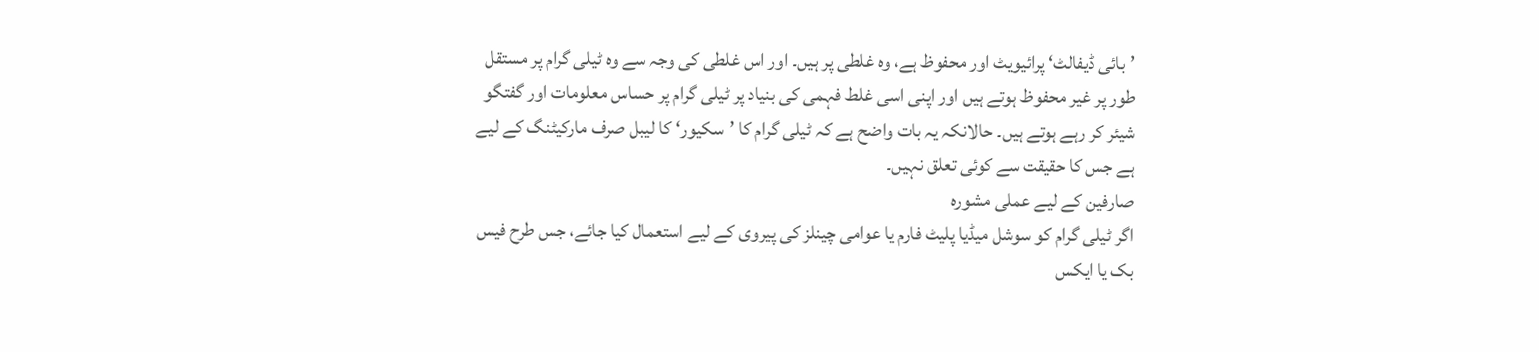’بائی ڈیفالٹ‘ پرائیویٹ اور محفوظ ہے، وہ غلطی پر ہیں۔ اور اس غلطی کی وجہ سے وہ ٹیلی گرام پر مستقل طور پر غیر محفوظ ہوتے ہیں اور اپنی اسی غلط فہمی کی بنیاد پر ٹیلی گرام پر حساس معلومات اور گفتگو شیئر کر رہے ہوتے ہیں۔ حالانکہ یہ بات واضح ہے کہ ٹیلی گرام کا ’سکیور‘ کا لیبل صرف مارکیٹنگ کے لیے ہے جس کا حقیقت سے کوئی تعلق نہیں۔
صارفین کے لیے عملی مشورہ
اگر ٹیلی گرام کو سوشل میڈیا پلیٹ فارم یا عوامی چینلز کی پیروی کے لیے استعمال کیا جائے، جس طرح فیس بک یا ایکس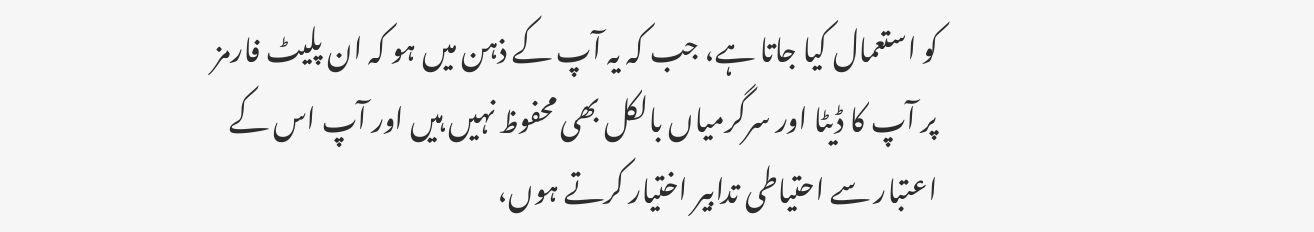کو استعمال کیا جاتا ہے، جب کہ یہ آپ کے ذہن میں ہو کہ ان پلیٹ فارمز پر آپ کا ڈیٹا اور سرگرمیاں بالکل بھی محفوظ نہیں ہیں اور آپ اس کے اعتبار سے احتیاطی تدابیر اختیار کرتے ہوں،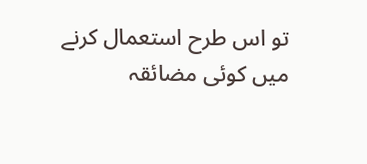تو اس طرح استعمال کرنے میں کوئی مضائقہ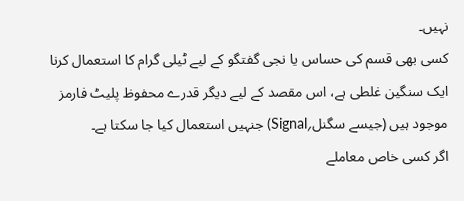نہیں۔
کسی بھی قسم کی حساس یا نجی گفتگو کے لیے ٹیلی گرام کا استعمال کرنا ایک سنگین غلطی ہے، اس مقصد کے لیے دیگر قدرے محفوظ پلیٹ فارمز موجود ہیں (جیسے سگنل؍Signal) جنہیں استعمال کیا جا سکتا ہے۔
اگر کسی خاص معاملے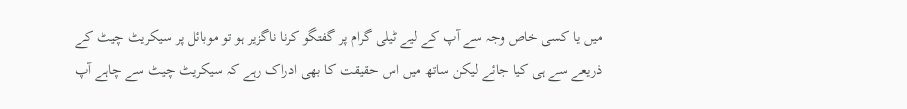میں یا کسی خاص وجہ سے آپ کے لیے ٹیلی گرام پر گفتگو کرنا ناگزیر ہو تو موبائل پر سیکریٹ چیٹ کے ذریعے سے ہی کیا جائے لیکن ساتھ میں اس حقیقت کا بھی ادراک رہے کہ سیکریٹ چیٹ سے چاہے آپ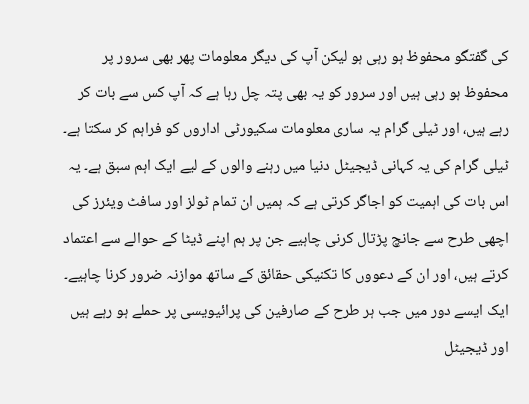کی گفتگو محفوظ ہو رہی ہو لیکن آپ کی دیگر معلومات پھر بھی سرور پر محفوظ ہو رہی ہیں اور سرور کو یہ بھی پتہ چل رہا ہے کہ آپ کس سے بات کر رہے ہیں، اور ٹیلی گرام یہ ساری معلومات سکیورٹی اداروں کو فراہم کر سکتا ہے۔
ٹیلی گرام کی یہ کہانی ڈیجیٹل دنیا میں رہنے والوں کے لیے ایک اہم سبق ہے۔ یہ اس بات کی اہمیت کو اجاگر کرتی ہے کہ ہمیں ان تمام ٹولز اور سافٹ ویئرز کی اچھی طرح سے جانچ پڑتال کرنی چاہیے جن پر ہم اپنے ڈیٹا کے حوالے سے اعتماد کرتے ہیں، اور ان کے دعووں کا تکنیکی حقائق کے ساتھ موازنہ ضرور کرنا چاہیے۔ ایک ایسے دور میں جب ہر طرح کے صارفین کی پرائیویسی پر حملے ہو رہے ہیں اور ڈیجیٹل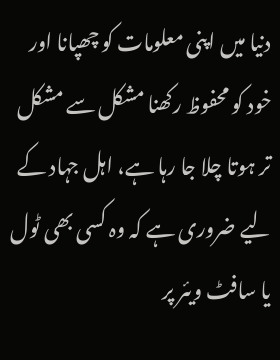دنیا میں اپنی معلومات کو چھپانا اور خود کو محفوظ رکھنا مشکل سے مشکل تر ہوتا چلا جا رہا ہے، اہل جہاد کے لیے ضروری ہے کہ وہ کسی بھی ٹول یا سافٹ ویئر پر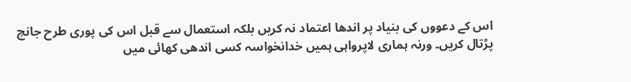اس کے دعووں کی بنیاد پر اندھا اعتماد نہ کریں بلکہ استعمال سے قبل اس کی پوری طرح جانچ پڑتال کریں۔ ورنہ ہماری لاپرواہی ہمیں خدانخواسہ کسی اندھی کھائی میں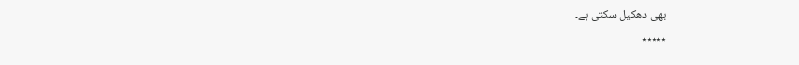بھی دھکیل سکتی ہے۔
٭٭٭٭٭